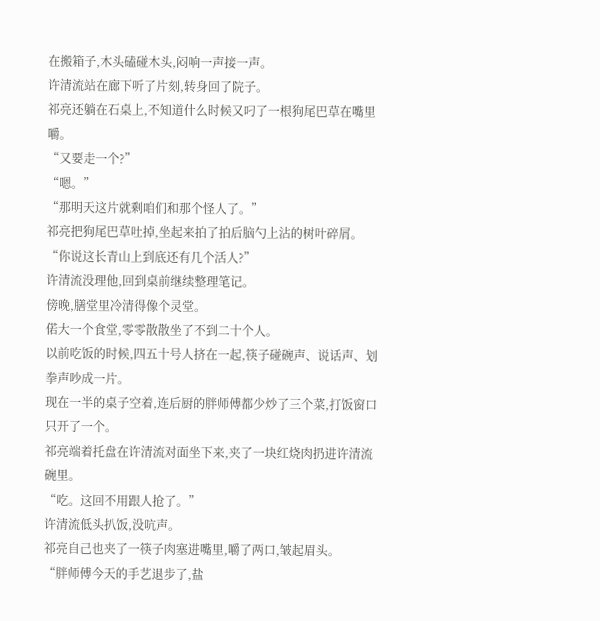在搬箱子,木头磕碰木头,闷响一声接一声。
许清流站在廊下听了片刻,转身回了院子。
祁亮还躺在石桌上,不知道什么时候又叼了一根狗尾巴草在嘴里嚼。
“又要走一个?”
“嗯。”
“那明天这片就剩咱们和那个怪人了。”
祁亮把狗尾巴草吐掉,坐起来拍了拍后脑勺上沾的树叶碎屑。
“你说这长青山上到底还有几个活人?”
许清流没理他,回到桌前继续整理笔记。
傍晚,膳堂里冷清得像个灵堂。
偌大一个食堂,零零散散坐了不到二十个人。
以前吃饭的时候,四五十号人挤在一起,筷子碰碗声、说话声、划拳声吵成一片。
现在一半的桌子空着,连后厨的胖师傅都少炒了三个菜,打饭窗口只开了一个。
祁亮端着托盘在许清流对面坐下来,夹了一块红烧肉扔进许清流碗里。
“吃。这回不用跟人抢了。”
许清流低头扒饭,没吭声。
祁亮自己也夹了一筷子肉塞进嘴里,嚼了两口,皱起眉头。
“胖师傅今天的手艺退步了,盐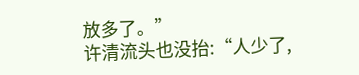放多了。”
许清流头也没抬:“人少了,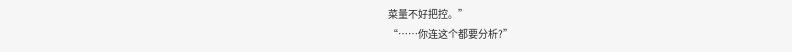菜量不好把控。”
“……你连这个都要分析?”